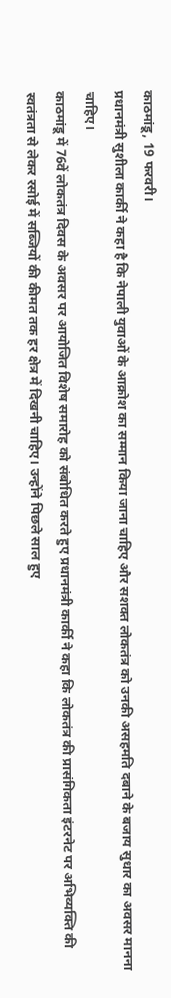काठमांडू, 19 फरवरी।
प्रधानमंत्री सुशीला कार्की ने कहा है कि नेपाली युवाओं के आक्रोश का सम्मान किया जाना चाहिए और सशक्त लोकतंत्र को उनकी असहमति दबाने के बजाय सुधार का अवसर मानना चाहिए।
काठमांडू में 76वें लोकतंत्र दिवस के अवसर पर आयोजित विशेष समारोह को संबोधित करते हुए प्रधानमंत्री कार्की ने कहा कि लोकतंत्र की प्रासंगिकता इंटरनेट पर अभिव्यक्ति की स्वतंत्रता से लेकर रसोई में सब्जियों की कीमत तक हर क्षेत्र में दिखनी चाहिए। उन्होंने पिछले साल हुए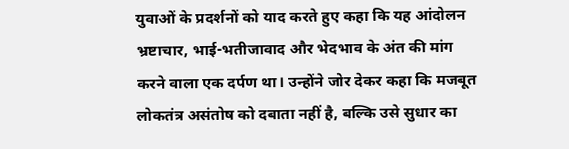युवाओं के प्रदर्शनों को याद करते हुए कहा कि यह आंदोलन भ्रष्टाचार, भाई-भतीजावाद और भेदभाव के अंत की मांग करने वाला एक दर्पण था। उन्होंने जोर देकर कहा कि मजबूत लोकतंत्र असंतोष को दबाता नहीं है, बल्कि उसे सुधार का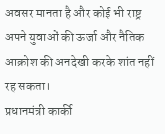अवसर मानता है और कोई भी राष्ट्र अपने युवाओं की ऊर्जा और नैतिक आक्रोश की अनदेखी करके शांत नहीं रह सकता।
प्रधानमंत्री कार्की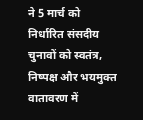ने 5 मार्च को निर्धारित संसदीय चुनावों को स्वतंत्र, निष्पक्ष और भयमुक्त वातावरण में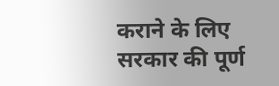कराने के लिए सरकार की पूर्ण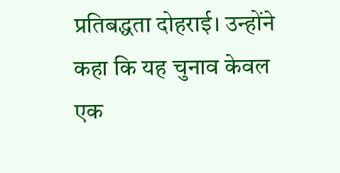प्रतिबद्धता दोहराई। उन्होंने कहा कि यह चुनाव केवल एक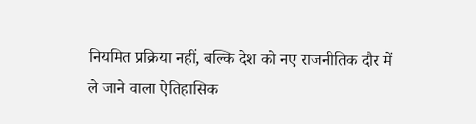नियमित प्रक्रिया नहीं, बल्कि देश को नए राजनीतिक दौर में ले जाने वाला ऐतिहासिक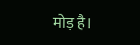मोड़ है।